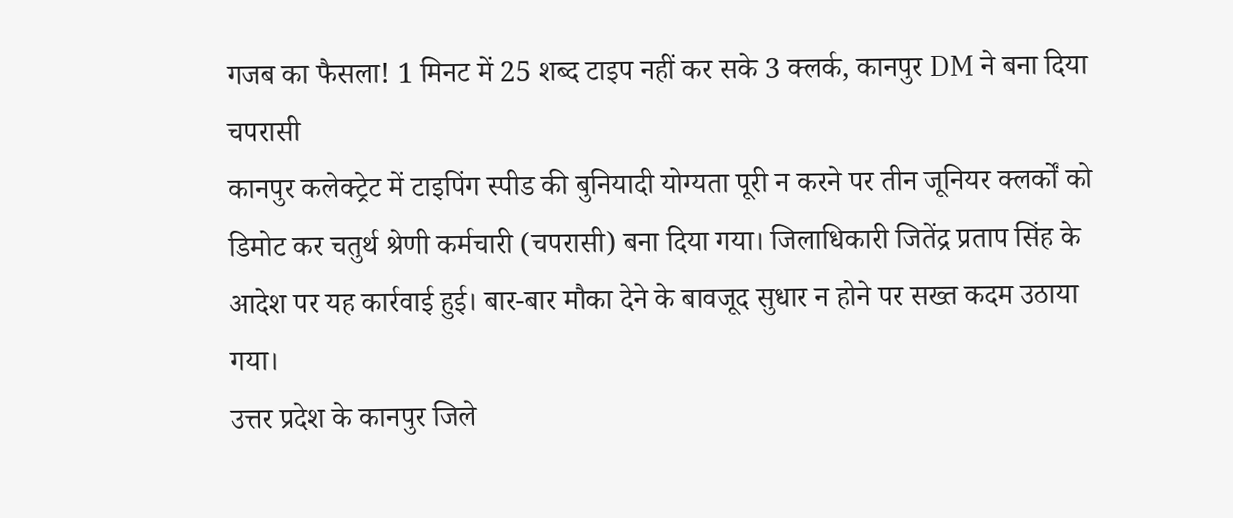गजब का फैसला! 1 मिनट में 25 शब्द टाइप नहीं कर सके 3 क्लर्क, कानपुर DM ने बना दिया चपरासी
कानपुर कलेक्ट्रेट में टाइपिंग स्पीड की बुनियादी योग्यता पूरी न करने पर तीन जूनियर क्लर्कों को डिमोट कर चतुर्थ श्रेणी कर्मचारी (चपरासी) बना दिया गया। जिलाधिकारी जितेंद्र प्रताप सिंह के आदेश पर यह कार्रवाई हुई। बार-बार मौका देने के बावजूद सुधार न होने पर सख्त कदम उठाया गया।
उत्तर प्रदेश के कानपुर जिले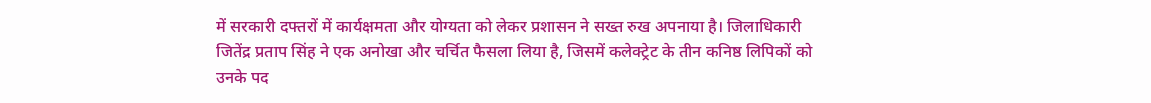में सरकारी दफ्तरों में कार्यक्षमता और योग्यता को लेकर प्रशासन ने सख्त रुख अपनाया है। जिलाधिकारी जितेंद्र प्रताप सिंह ने एक अनोखा और चर्चित फैसला लिया है, जिसमें कलेक्ट्रेट के तीन कनिष्ठ लिपिकों को उनके पद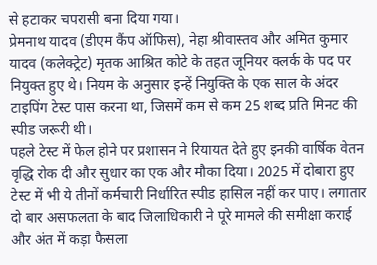से हटाकर चपरासी बना दिया गया।
प्रेमनाथ यादव (डीएम कैंप ऑफिस), नेहा श्रीवास्तव और अमित कुमार यादव (कलेक्ट्रेट) मृतक आश्रित कोटे के तहत जूनियर क्लर्क के पद पर नियुक्त हुए थे। नियम के अनुसार इन्हें नियुक्ति के एक साल के अंदर टाइपिंग टेस्ट पास करना था, जिसमें कम से कम 25 शब्द प्रति मिनट की स्पीड जरूरी थी।
पहले टेस्ट में फेल होने पर प्रशासन ने रियायत देते हुए इनकी वार्षिक वेतन वृद्धि रोक दी और सुधार का एक और मौका दिया। 2025 में दोबारा हुए टेस्ट में भी ये तीनों कर्मचारी निर्धारित स्पीड हासिल नहीं कर पाए। लगातार दो बार असफलता के बाद जिलाधिकारी ने पूरे मामले की समीक्षा कराई और अंत में कड़ा फैसला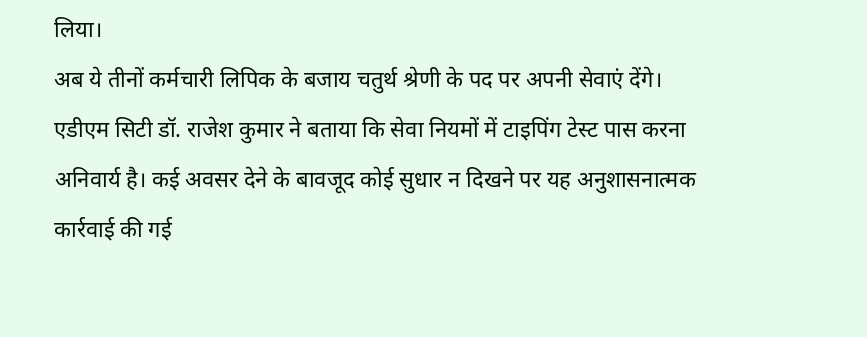लिया।
अब ये तीनों कर्मचारी लिपिक के बजाय चतुर्थ श्रेणी के पद पर अपनी सेवाएं देंगे। एडीएम सिटी डॉ. राजेश कुमार ने बताया कि सेवा नियमों में टाइपिंग टेस्ट पास करना अनिवार्य है। कई अवसर देने के बावजूद कोई सुधार न दिखने पर यह अनुशासनात्मक कार्रवाई की गई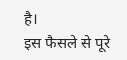है।
इस फैसले से पूरे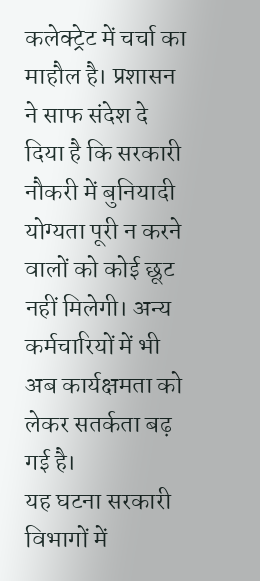कलेक्ट्रेट में चर्चा का माहौल है। प्रशासन ने साफ संदेश दे दिया है कि सरकारी नौकरी में बुनियादी योग्यता पूरी न करने वालों को कोई छूट नहीं मिलेगी। अन्य कर्मचारियों में भी अब कार्यक्षमता को लेकर सतर्कता बढ़ गई है।
यह घटना सरकारी विभागों में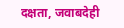दक्षता, जवाबदेही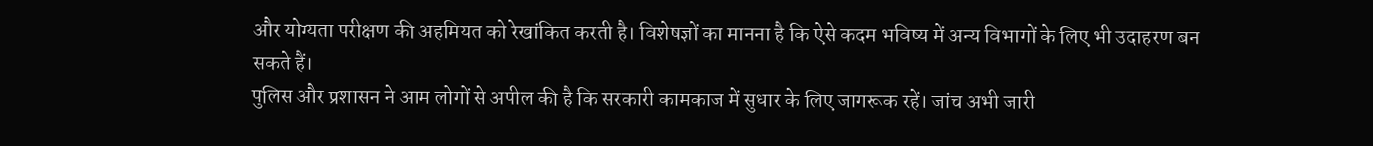और योग्यता परीक्षण की अहमियत को रेखांकित करती है। विशेषज्ञों का मानना है कि ऐसे कदम भविष्य में अन्य विभागों के लिए भी उदाहरण बन सकते हैं।
पुलिस और प्रशासन ने आम लोगों से अपील की है कि सरकारी कामकाज में सुधार के लिए जागरूक रहें। जांच अभी जारी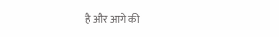है और आगे की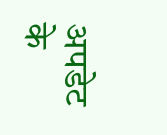अपडेट के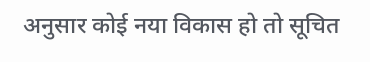अनुसार कोई नया विकास हो तो सूचित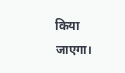किया जाएगा।